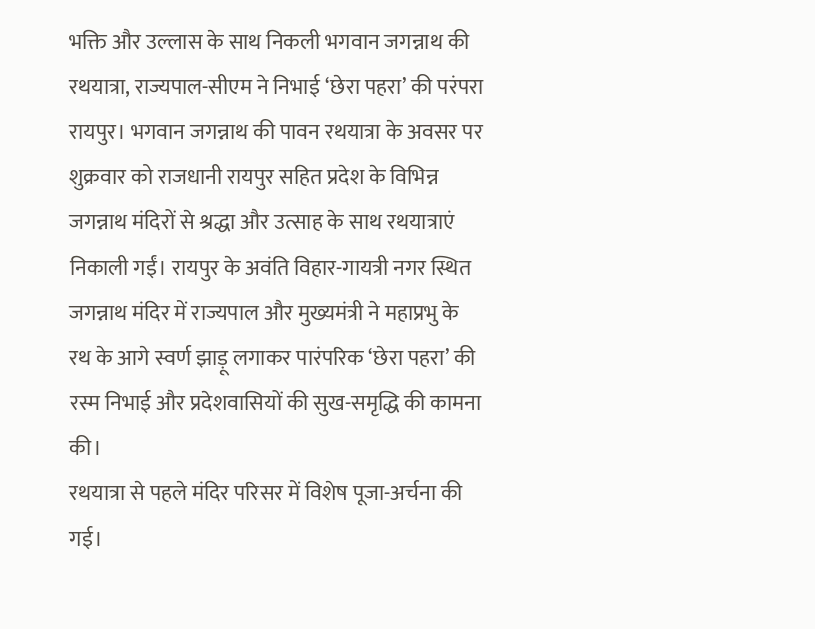भक्ति और उल्लास के साथ निकली भगवान जगन्नाथ की रथयात्रा, राज्यपाल-सीएम ने निभाई ‘छेरा पहरा’ की परंपरा
रायपुर। भगवान जगन्नाथ की पावन रथयात्रा के अवसर पर शुक्रवार को राजधानी रायपुर सहित प्रदेश के विभिन्न जगन्नाथ मंदिरों से श्रद्धा और उत्साह के साथ रथयात्राएं निकाली गईं। रायपुर के अवंति विहार-गायत्री नगर स्थित जगन्नाथ मंदिर में राज्यपाल और मुख्यमंत्री ने महाप्रभु के रथ के आगे स्वर्ण झाड़ू लगाकर पारंपरिक ‘छेरा पहरा’ की रस्म निभाई और प्रदेशवासियों की सुख-समृद्धि की कामना की।
रथयात्रा से पहले मंदिर परिसर में विशेष पूजा-अर्चना की गई।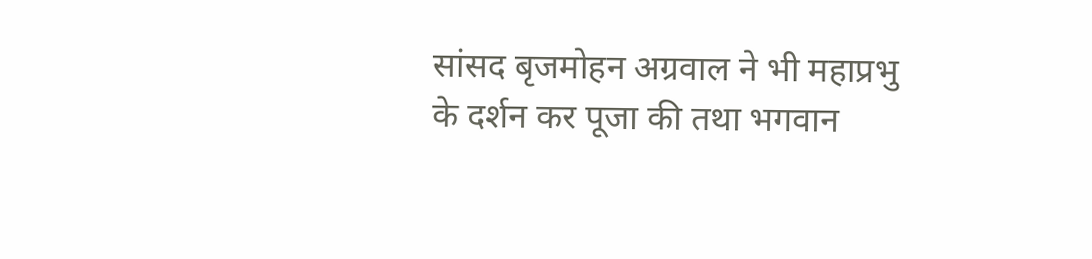सांसद बृजमोहन अग्रवाल ने भी महाप्रभु के दर्शन कर पूजा की तथा भगवान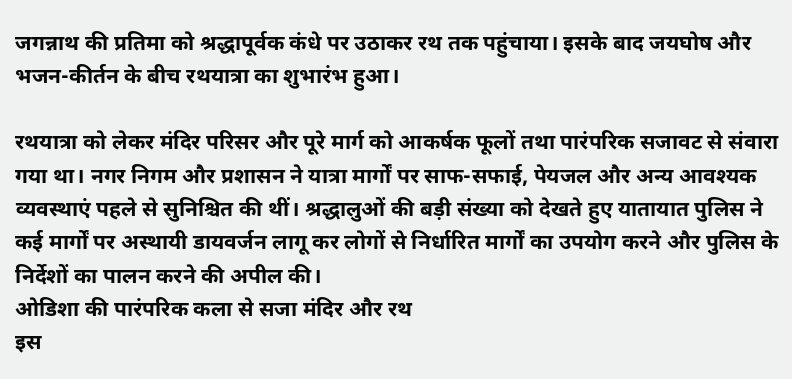जगन्नाथ की प्रतिमा को श्रद्धापूर्वक कंधे पर उठाकर रथ तक पहुंचाया। इसके बाद जयघोष और भजन-कीर्तन के बीच रथयात्रा का शुभारंभ हुआ।

रथयात्रा को लेकर मंदिर परिसर और पूरे मार्ग को आकर्षक फूलों तथा पारंपरिक सजावट से संवारा गया था। नगर निगम और प्रशासन ने यात्रा मार्गों पर साफ-सफाई, पेयजल और अन्य आवश्यक व्यवस्थाएं पहले से सुनिश्चित की थीं। श्रद्धालुओं की बड़ी संख्या को देखते हुए यातायात पुलिस ने कई मार्गों पर अस्थायी डायवर्जन लागू कर लोगों से निर्धारित मार्गों का उपयोग करने और पुलिस के निर्देशों का पालन करने की अपील की।
ओडिशा की पारंपरिक कला से सजा मंदिर और रथ
इस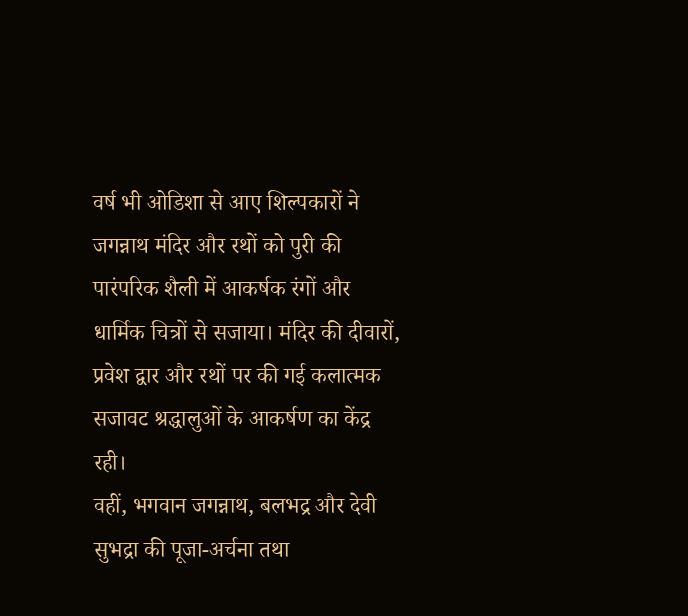वर्ष भी ओडिशा से आए शिल्पकारों ने जगन्नाथ मंदिर और रथों को पुरी की पारंपरिक शैली में आकर्षक रंगों और धार्मिक चित्रों से सजाया। मंदिर की दीवारों, प्रवेश द्वार और रथों पर की गई कलात्मक सजावट श्रद्धालुओं के आकर्षण का केंद्र रही।
वहीं, भगवान जगन्नाथ, बलभद्र और देवी सुभद्रा की पूजा-अर्चना तथा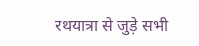रथयात्रा से जुड़े सभी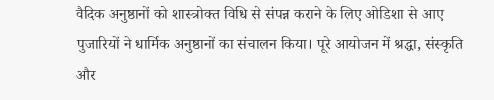वैदिक अनुष्ठानों को शास्त्रोक्त विधि से संपन्न कराने के लिए ओडिशा से आए पुजारियों ने धार्मिक अनुष्ठानों का संचालन किया। पूरे आयोजन में श्रद्धा, संस्कृति और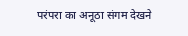परंपरा का अनूठा संगम देखने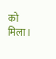को मिला।